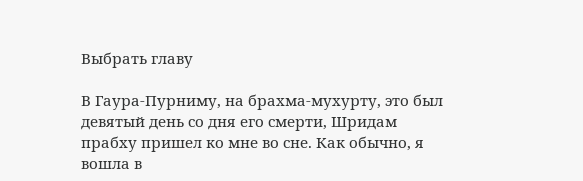Выбрать главу

В Гаура-Пурниму, на брахма-мухурту, это был девятый день со дня его смерти, Шридам прабху пришел ко мне во сне. Как обычно, я вошла в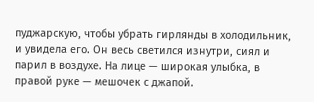пуджарскую, чтобы убрать гирлянды в холодильник, и увидела его. Он весь светился изнутри, сиял и парил в воздухе. На лице — широкая улыбка, в правой руке — мешочек с джапой.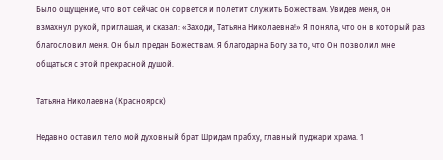Было ощущение, что вот сейчас он сорвется и полетит служить Божествам. Увидев меня, он взмахнул рукой, приглашая, и сказал: «Заходи, Татьяна Николаевна!» Я поняла, что он в который раз благословил меня. Он был предан Божествам. Я благодарна Богу за то, что Он позволил мне общаться с этой прекрасной душой.

Татьяна Николаевна (Красноярск)

Недавно оставил тело мой духовный брат Шридам прабху, главный пуджари храма. 1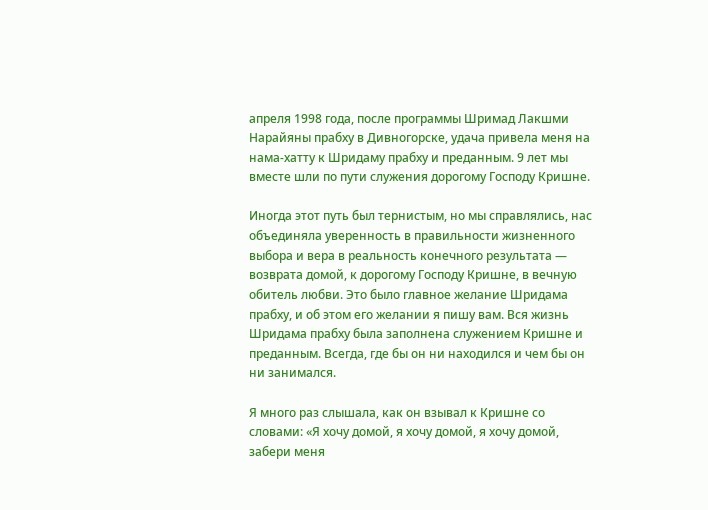апреля 1998 года, после программы Шримад Лакшми Нарайяны прабху в Дивногорске, удача привела меня на нама-хатту к Шридаму прабху и преданным. 9 лет мы вместе шли по пути служения дорогому Господу Кришне.

Иногда этот путь был тернистым, но мы справлялись, нас объединяла уверенность в правильности жизненного выбора и вера в реальность конечного результата — возврата домой, к дорогому Господу Кришне, в вечную обитель любви. Это было главное желание Шридама прабху, и об этом его желании я пишу вам. Вся жизнь Шридама прабху была заполнена служением Кришне и преданным. Всегда, где бы он ни находился и чем бы он ни занимался.

Я много раз слышала, как он взывал к Кришне со словами: «Я хочу домой, я хочу домой, я хочу домой, забери меня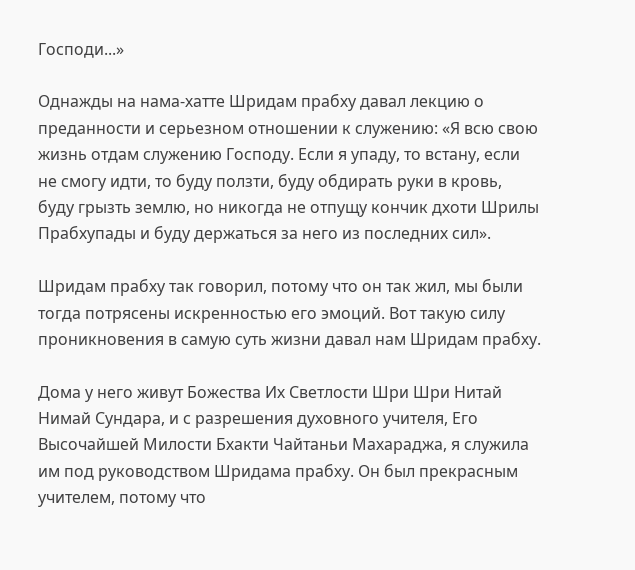Господи...»

Однажды на нама-хатте Шридам прабху давал лекцию о преданности и серьезном отношении к служению: «Я всю свою жизнь отдам служению Господу. Если я упаду, то встану, если не смогу идти, то буду ползти, буду обдирать руки в кровь, буду грызть землю, но никогда не отпущу кончик дхоти Шрилы Прабхупады и буду держаться за него из последних сил».

Шридам прабху так говорил, потому что он так жил, мы были тогда потрясены искренностью его эмоций. Вот такую силу проникновения в самую суть жизни давал нам Шридам прабху.

Дома у него живут Божества Их Светлости Шри Шри Нитай Нимай Сундара, и с разрешения духовного учителя, Его Высочайшей Милости Бхакти Чайтаньи Махараджа, я служила им под руководством Шридама прабху. Он был прекрасным учителем, потому что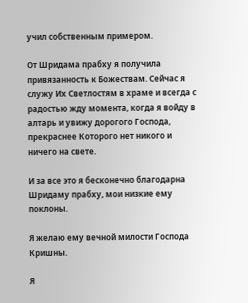учил собственным примером.

От Шридама прабху я получила привязанность к Божествам. Сейчас я служу Их Светлостям в храме и всегда с радостью жду момента, когда я войду в алтарь и увижу дорогого Господа, прекраснее Которого нет никого и ничего на свете.

И за все это я бесконечно благодарна Шридаму прабху, мои низкие ему поклоны.

Я желаю ему вечной милости Господа Кришны.

Я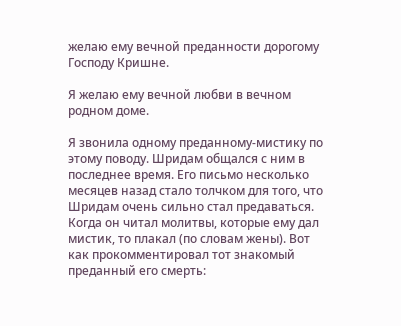желаю ему вечной преданности дорогому Господу Кришне.

Я желаю ему вечной любви в вечном родном доме.

Я звонила одному преданному-мистику по этому поводу. Шридам общался с ним в последнее время. Его письмо несколько месяцев назад стало толчком для того, что Шридам очень сильно стал предаваться. Когда он читал молитвы, которые ему дал мистик, то плакал (по словам жены). Вот как прокомментировал тот знакомый преданный его смерть: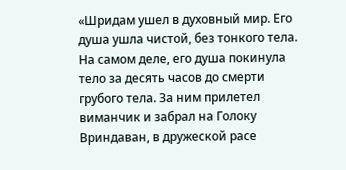«Шридам ушел в духовный мир. Его душа ушла чистой, без тонкого тела. На самом деле, его душа покинула тело за десять часов до смерти грубого тела. За ним прилетел виманчик и забрал на Голоку Вриндаван, в дружеской расе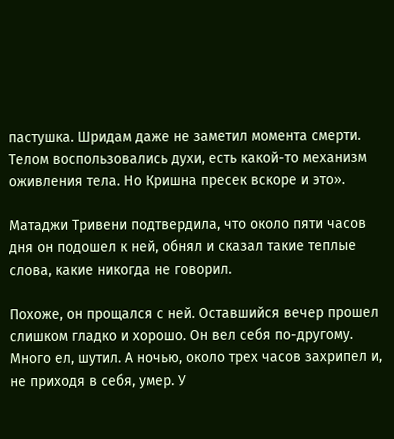пастушка. Шридам даже не заметил момента смерти. Телом воспользовались духи, есть какой-то механизм оживления тела. Но Кришна пресек вскоре и это».

Матаджи Тривени подтвердила, что около пяти часов дня он подошел к ней, обнял и сказал такие теплые слова, какие никогда не говорил.

Похоже, он прощался с ней. Оставшийся вечер прошел слишком гладко и хорошо. Он вел себя по-другому. Много ел, шутил. А ночью, около трех часов захрипел и, не приходя в себя, умер. У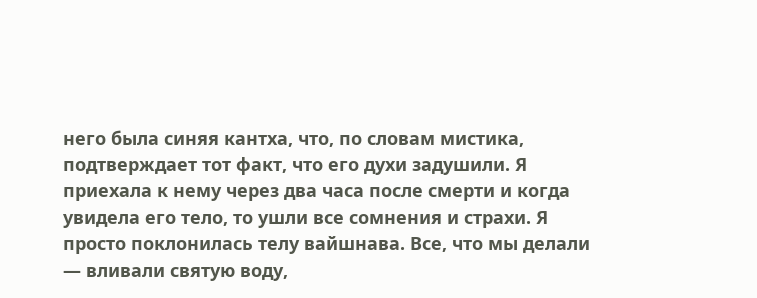него была синяя кантха, что, по словам мистика, подтверждает тот факт, что его духи задушили. Я приехала к нему через два часа после смерти и когда увидела его тело, то ушли все сомнения и страхи. Я просто поклонилась телу вайшнава. Все, что мы делали — вливали святую воду,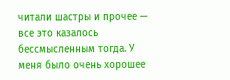читали шастры и прочее — все это казалось бессмысленным тогда. У меня было очень хорошее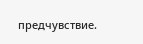предчувствие.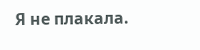Я не плакала.